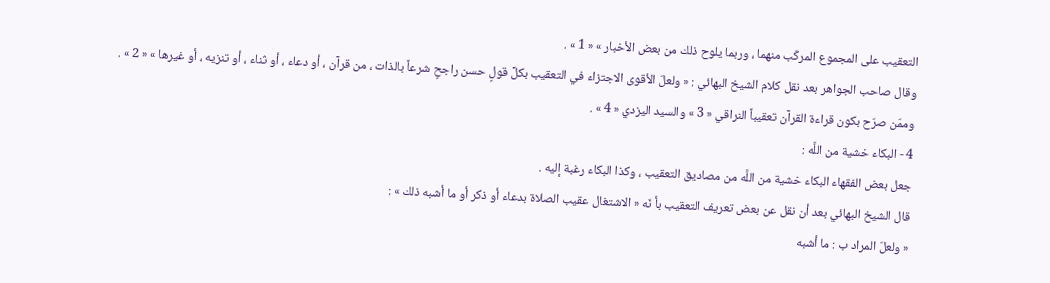التعقيب على المجموع المركّب منهما ، وربما يلوح ذلك من بعض الأخبار » « 1 » .
وقال صاحب الجواهر بعد نقل كلام الشيخ البهائي : « ولعلّ الأقوى الاجتزاء في التعقيب بكلِّ قولٍ حسن راجحٍ شرعاً بالذات ، من قرآن ، أو دعاء ، أو ثناء ، أو تنزيه ، أو غيرها » « 2 » .
وممّن صرّح بكون قراءة القرآن تعقيباً النراقي « 3 » والسيد اليزدي « 4 » .
4 - البكاء خشية من اللَّه :
جعل بعض الفقهاء البكاء خشية من اللَّه من مصاديق التعقيب ، وكذا البكاء رغبة إليه .
قال الشيخ البهائي بعد أن نقل عن بعض تعريف التعقيب بأ نّه « الاشتغال عقيب الصلاة بدعاء أو ذكر أو ما أشبه ذلك » :
« ولعلّ المراد ب : ما أشبه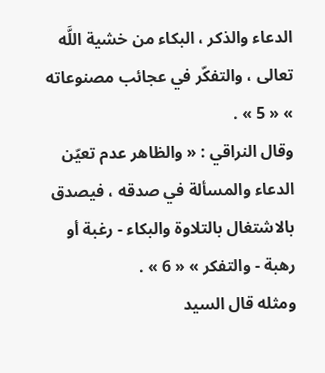الدعاء والذكر ، البكاء من خشية اللَّه تعالى ، والتفكّر في عجائب مصنوعاته » « 5 » .
وقال النراقي : « والظاهر عدم تعيّن الدعاء والمسألة في صدقه ، فيصدق بالاشتغال بالتلاوة والبكاء - رغبة أو رهبة - والتفكر » « 6 » .
ومثله قال السيد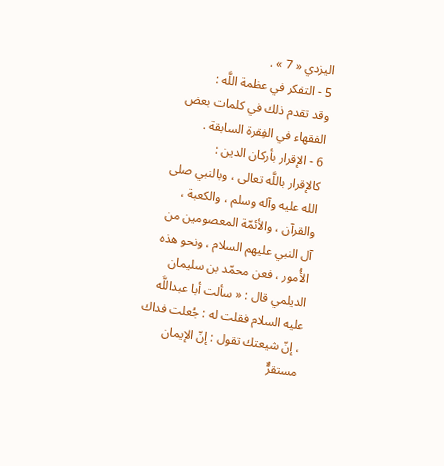اليزدي « 7 » .
5 - التفكر في عظمة اللَّه :
وقد تقدم ذلك في كلمات بعض الفقهاء في الفِقرة السابقة .
6 - الإقرار بأركان الدين :
كالإقرار باللَّه تعالى ، وبالنبي صلى الله عليه وآله وسلم ، والكعبة ، والقرآن ، والأئمّة المعصومين من آل النبي عليهم السلام ، ونحو هذه الأُمور ، فعن محمّد بن سليمان الديلمي قال : « سألت أبا عبداللَّه عليه السلام فقلت له : جُعلت فداك ، إنّ شيعتك تقول : إنّ الإيمان مستقرٌّ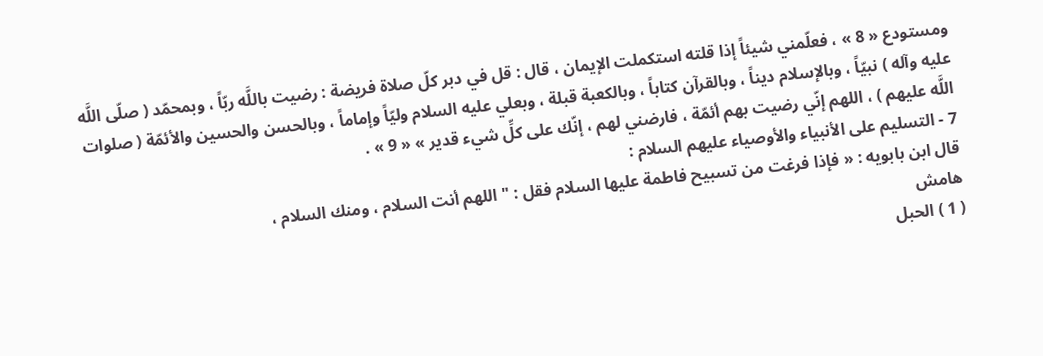ومستودع « 8 » ، فعلّمني شيئاً إذا قلته استكملت الإيمان ، قال : قل في دبر كلّ صلاة فريضة : رضيت باللَّه ربّاً ، وبمحمّد ( صلّى اللَّه عليه وآله ) نبيّاً ، وبالإسلام ديناً ، وبالقرآن كتاباً ، وبالكعبة قبلة ، وبعلي عليه السلام وليّاً وإماماً ، وبالحسن والحسين والأئمّة ( صلوات اللَّه عليهم ) ، اللهم إنّي رضيت بهم أئمّة ، فارضني لهم ، إنّك على كلِّ شيء قدير » « 9 » .
7 - التسليم على الأنبياء والأوصياء عليهم السلام :
قال ابن بابويه : « فإذا فرغت من تسبيح فاطمة عليها السلام فقل : " اللهم أنت السلام ، ومنك السلام ،
هامش
( 1 ) الحبل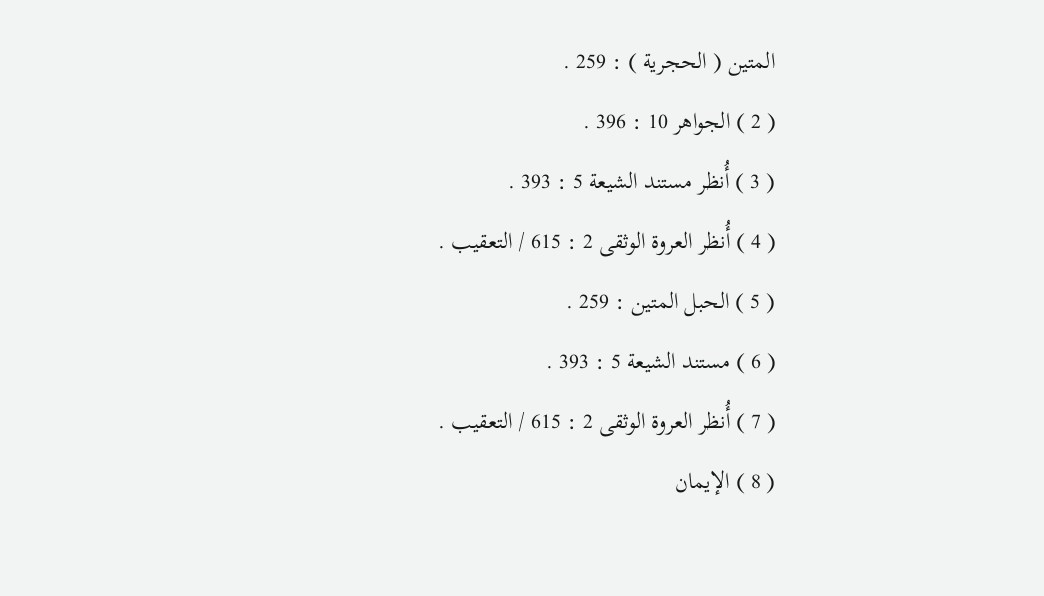المتين ( الحجرية ) : 259 .
( 2 ) الجواهر 10 : 396 .
( 3 ) أُنظر مستند الشيعة 5 : 393 .
( 4 ) أُنظر العروة الوثقى 2 : 615 / التعقيب .
( 5 ) الحبل المتين : 259 .
( 6 ) مستند الشيعة 5 : 393 .
( 7 ) أُنظر العروة الوثقى 2 : 615 / التعقيب .
( 8 ) الإيمان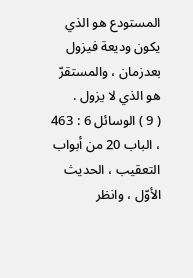المستودع هو الذي يكون وديعة فيزول بعدزمان ، والمستقرّ هو الذي لا يزول .
( 9 ) الوسائل 6 : 463 ، الباب 20 من أبواب التعقيب ، الحديث الأوّل ، وانظر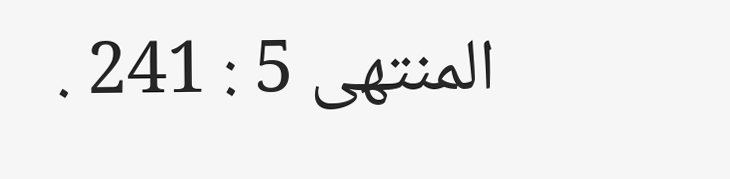المنتهى 5 : 241 .